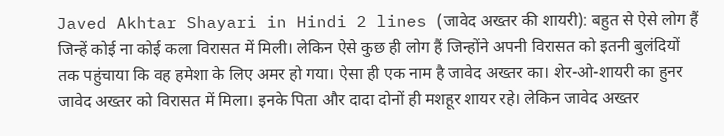Javed Akhtar Shayari in Hindi 2 lines (जावेद अख्तर की शायरी): बहुत से ऐसे लोग हैं जिन्हें कोई ना कोई कला विरासत में मिली। लेकिन ऐसे कुछ ही लोग हैं जिन्होंने अपनी विरासत को इतनी बुलंदियों तक पहुंचाया कि वह हमेशा के लिए अमर हो गया। ऐसा ही एक नाम है जावेद अख्तर का। शेर-ओ-शायरी का हुनर जावेद अख्तर को विरासत में मिला। इनके पिता और दादा दोनों ही मशहूर शायर रहे। लेकिन जावेद अख्तर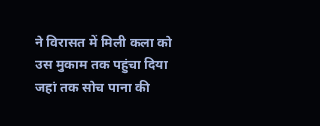ने विरासत में मिली कला को उस मुकाम तक पहुंचा दिया जहां तक सोच पाना की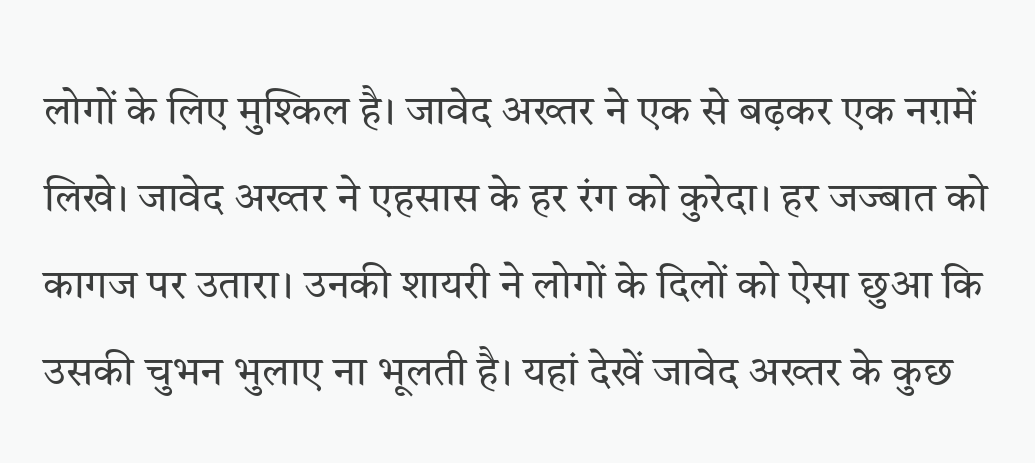लोगों के लिए मुश्किल है। जावेद अख्तर ने एक से बढ़कर एक नग़में लिखे। जावेद अख्तर ने एहसास के हर रंग को कुरेदा। हर जज्बात को कागज पर उतारा। उनकी शायरी ने लोगों के दिलों को ऐसा छुआ कि उसकी चुभन भुलाए ना भूलती है। यहां देखें जावेद अख्तर के कुछ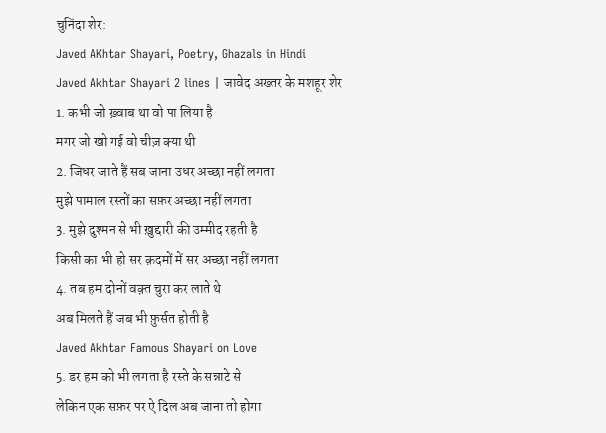चुनिंदा शेर:
Javed AKhtar Shayari, Poetry, Ghazals in Hindi
Javed Akhtar Shayari 2 lines | जावेद अख्तर के मशहूर शेर
1. कभी जो ख़्वाब था वो पा लिया है
मगर जो खो गई वो चीज़ क्या थी
2. जिधर जाते हैं सब जाना उधर अच्छा नहीं लगता
मुझे पामाल रस्तों का सफ़र अच्छा नहीं लगता
3. मुझे दुश्मन से भी ख़ुद्दारी की उम्मीद रहती है
किसी का भी हो सर क़दमों में सर अच्छा नहीं लगता
4. तब हम दोनों वक़्त चुरा कर लाते थे
अब मिलते हैं जब भी फ़ुर्सत होती है
Javed Akhtar Famous Shayari on Love
5. डर हम को भी लगता है रस्ते के सन्नाटे से
लेकिन एक सफ़र पर ऐ दिल अब जाना तो होगा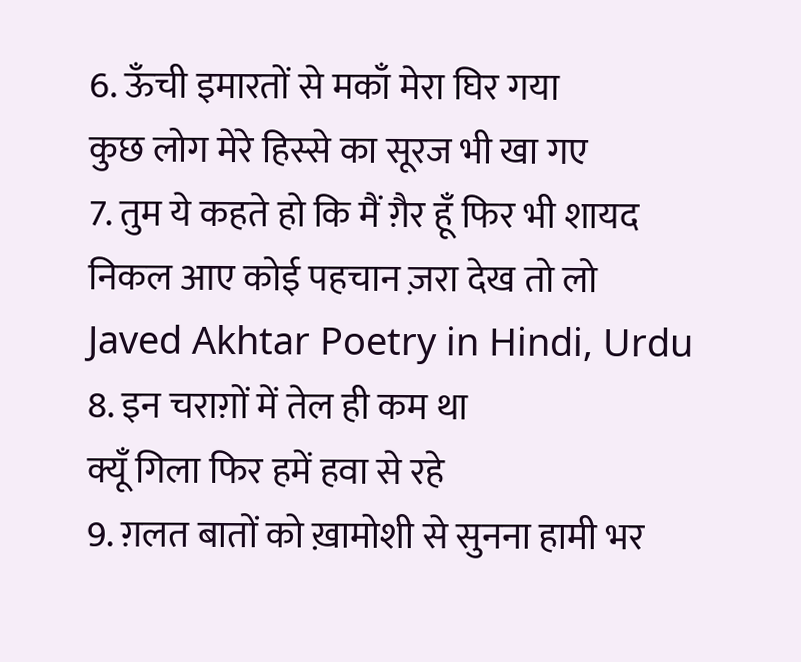6. ऊँची इमारतों से मकाँ मेरा घिर गया
कुछ लोग मेरे हिस्से का सूरज भी खा गए
7. तुम ये कहते हो कि मैं ग़ैर हूँ फिर भी शायद
निकल आए कोई पहचान ज़रा देख तो लो
Javed Akhtar Poetry in Hindi, Urdu
8. इन चराग़ों में तेल ही कम था
क्यूँ गिला फिर हमें हवा से रहे
9. ग़लत बातों को ख़ामोशी से सुनना हामी भर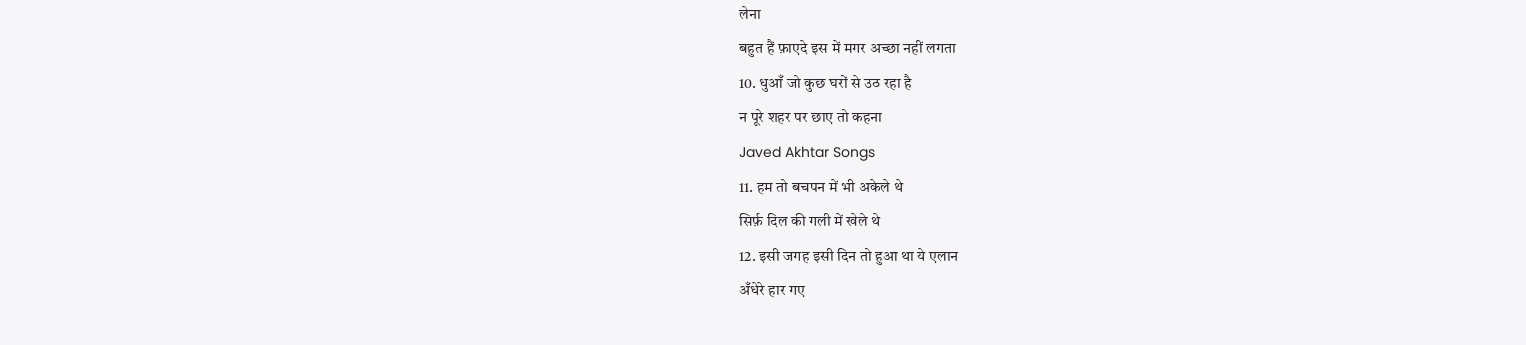लेना
बहुत हैं फ़ाएदे इस में मगर अच्छा नहीं लगता
10. धुआँ जो कुछ घरों से उठ रहा है
न पूरे शहर पर छाए तो कहना
Javed Akhtar Songs
11. हम तो बचपन में भी अकेले थे
सिर्फ़ दिल की गली में खेले थे
12. इसी जगह इसी दिन तो हुआ था ये एलान
अँधेरे हार गए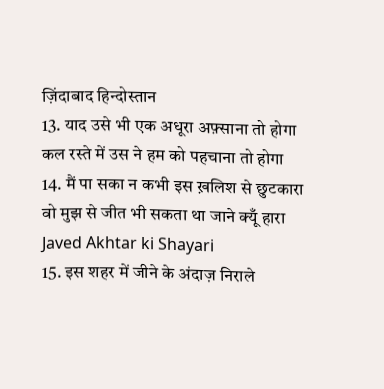ज़िंदाबाद हिन्दोस्तान
13. याद उसे भी एक अधूरा अफ़्साना तो होगा
कल रस्ते में उस ने हम को पहचाना तो होगा
14. मैं पा सका न कभी इस ख़लिश से छुटकारा
वो मुझ से जीत भी सकता था जाने क्यूँ हारा
Javed Akhtar ki Shayari
15. इस शहर में जीने के अंदाज़ निराले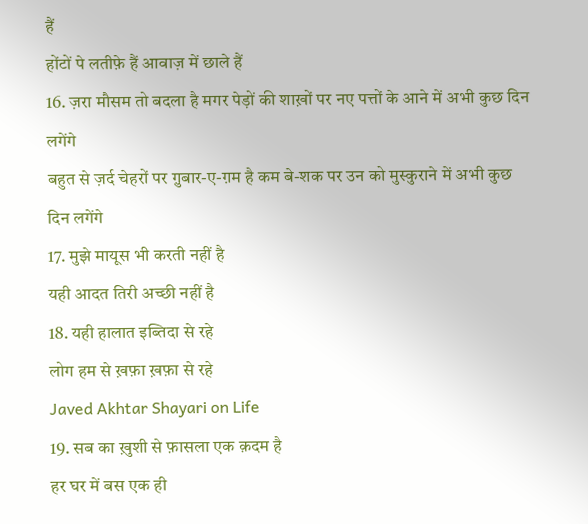हैं
होंटों पे लतीफ़े हैं आवाज़ में छाले हैं
16. ज़रा मौसम तो बदला है मगर पेड़ों की शाख़ों पर नए पत्तों के आने में अभी कुछ दिन लगेंगे
बहुत से ज़र्द चेहरों पर ग़ुबार-ए-ग़म है कम बे-शक पर उन को मुस्कुराने में अभी कुछ दिन लगेंगे
17. मुझे मायूस भी करती नहीं है
यही आदत तिरी अच्छी नहीं है
18. यही हालात इब्तिदा से रहे
लोग हम से ख़फ़ा ख़फ़ा से रहे
Javed Akhtar Shayari on Life
19. सब का ख़ुशी से फ़ासला एक क़दम है
हर घर में बस एक ही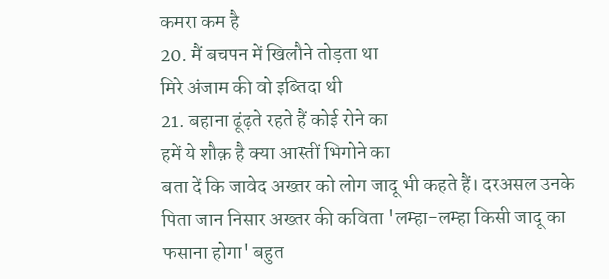कमरा कम है
20. मैं बचपन में खिलौने तोड़ता था
मिरे अंजाम की वो इब्तिदा थी
21. बहाना ढूंढ़ते रहते हैं कोई रोने का
हमें ये शौक़ है क्या आस्तीं भिगोने का
बता दें कि जावेद अख्तर को लोग जादू भी कहते हैं। दरअसल उनके पिता जान निसार अख्तर की कविता 'लम्हा-लम्हा किसी जादू का फसाना होगा' बहुत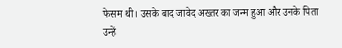फेसम थी। उसके बाद जावेद अख्तर का जन्म हुआ और उनके पिता उन्हें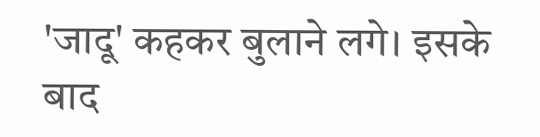'जादू' कहकर बुलाने लगे। इसके बाद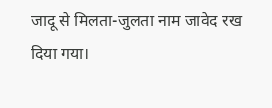जादू से मिलता-जुलता नाम जावेद रख दिया गया।